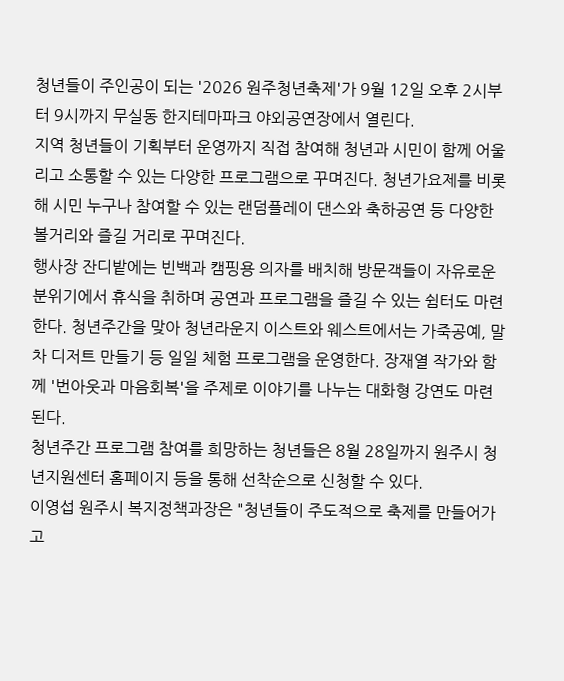청년들이 주인공이 되는 '2026 원주청년축제'가 9월 12일 오후 2시부터 9시까지 무실동 한지테마파크 야외공연장에서 열린다.
지역 청년들이 기획부터 운영까지 직접 참여해 청년과 시민이 함께 어울리고 소통할 수 있는 다양한 프로그램으로 꾸며진다. 청년가요제를 비롯해 시민 누구나 참여할 수 있는 랜덤플레이 댄스와 축하공연 등 다양한 볼거리와 즐길 거리로 꾸며진다.
행사장 잔디밭에는 빈백과 캠핑용 의자를 배치해 방문객들이 자유로운 분위기에서 휴식을 취하며 공연과 프로그램을 즐길 수 있는 쉼터도 마련한다. 청년주간을 맞아 청년라운지 이스트와 웨스트에서는 가죽공예, 말차 디저트 만들기 등 일일 체험 프로그램을 운영한다. 장재열 작가와 함께 '번아웃과 마음회복'을 주제로 이야기를 나누는 대화형 강연도 마련된다.
청년주간 프로그램 참여를 희망하는 청년들은 8월 28일까지 원주시 청년지원센터 홈페이지 등을 통해 선착순으로 신청할 수 있다.
이영섭 원주시 복지정책과장은 "청년들이 주도적으로 축제를 만들어가고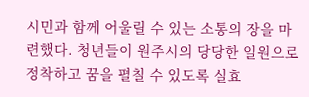시민과 함께 어울릴 수 있는 소통의 장을 마련했다. 청년들이 원주시의 당당한 일원으로 정착하고 꿈을 펼칠 수 있도록 실효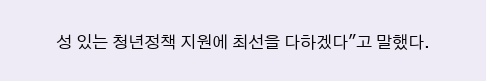성 있는 청년정책 지원에 최선을 다하겠다"고 말했다.